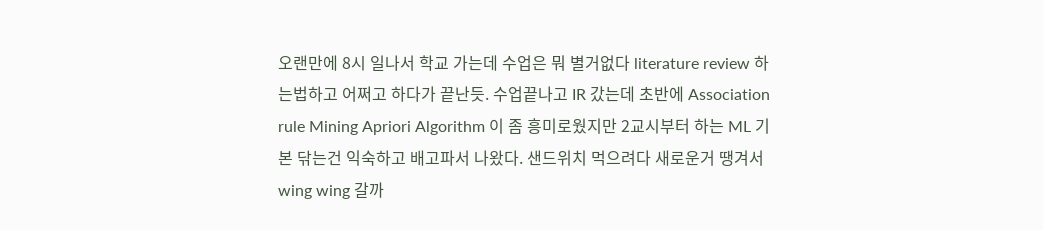오랜만에 8시 일나서 학교 가는데 수업은 뭐 별거없다 literature review 하는법하고 어쩌고 하다가 끝난듯. 수업끝나고 IR 갔는데 초반에 Association rule Mining Apriori Algorithm 이 좀 흥미로웠지만 2교시부터 하는 ML 기본 닦는건 익숙하고 배고파서 나왔다. 샌드위치 먹으려다 새로운거 땡겨서 wing wing 갈까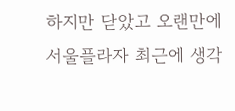하지만 닫았고 오랜만에 서울플라자 최근에 생각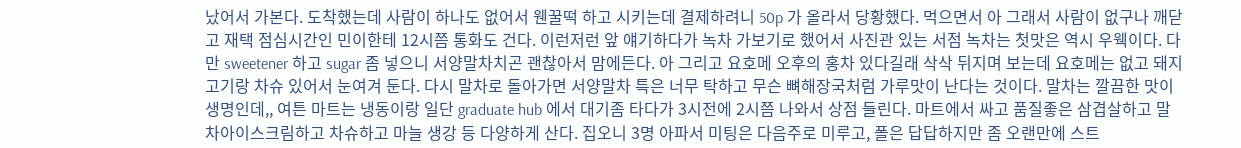났어서 가본다. 도착했는데 사람이 하나도 없어서 웬꿀떡 하고 시키는데 결제하려니 50p 가 올라서 당황했다. 먹으면서 아 그래서 사람이 없구나 깨닫고 재택 점심시간인 민이한테 12시쯤 통화도 건다. 이런저런 앞 얘기하다가 녹차 가보기로 했어서 사진관 있는 서점 녹차는 첫맛은 역시 우웩이다. 다만 sweetener 하고 sugar 좀 넣으니 서양말차치곤 괜찮아서 맘에든다. 아 그리고 요호메 오후의 홍차 있다길래 삭삭 뒤지며 보는데 요호메는 없고 돼지고기랑 차슈 있어서 눈여겨 둔다. 다시 말차로 돌아가면 서양말차 특은 너무 탁하고 무슨 뼈해장국처럼 가루맛이 난다는 것이다. 말차는 깔끔한 맛이 생명인데,, 여튼 마트는 냉동이랑 일단 graduate hub 에서 대기좀 타다가 3시전에 2시쯤 나와서 상점 들린다. 마트에서 싸고 품질좋은 삼겹살하고 말차아이스크림하고 차슈하고 마늘 생강 등 다양하게 산다. 집오니 3명 아파서 미팅은 다음주로 미루고, 폴은 답답하지만 좀 오랜만에 스트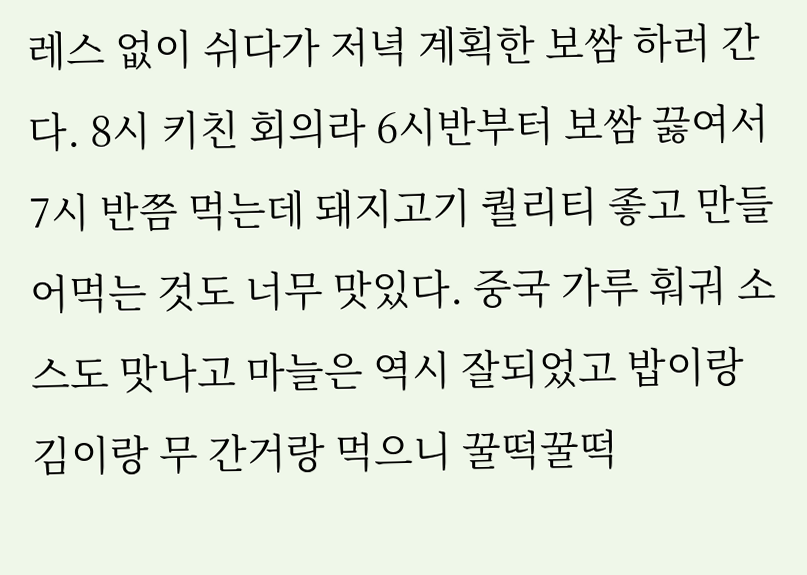레스 없이 쉬다가 저녁 계획한 보쌈 하러 간다. 8시 키친 회의라 6시반부터 보쌈 끓여서 7시 반쯤 먹는데 돼지고기 퀄리티 좋고 만들어먹는 것도 너무 맛있다. 중국 가루 훠궈 소스도 맛나고 마늘은 역시 잘되었고 밥이랑 김이랑 무 간거랑 먹으니 꿀떡꿀떡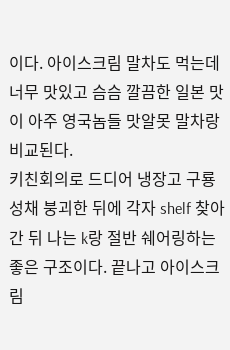이다. 아이스크림 말차도 먹는데 너무 맛있고 슴슴 깔끔한 일본 맛이 아주 영국놈들 맛알못 말차랑 비교된다.
키친회의로 드디어 냉장고 구룡성채 붕괴한 뒤에 각자 shelf 찾아간 뒤 나는 k랑 절반 쉐어링하는 좋은 구조이다. 끝나고 아이스크림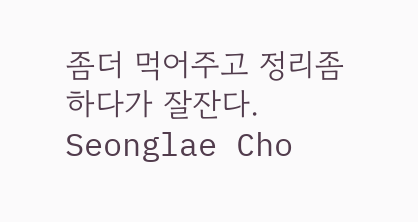좀더 먹어주고 정리좀 하다가 잘잔다.
Seonglae Cho